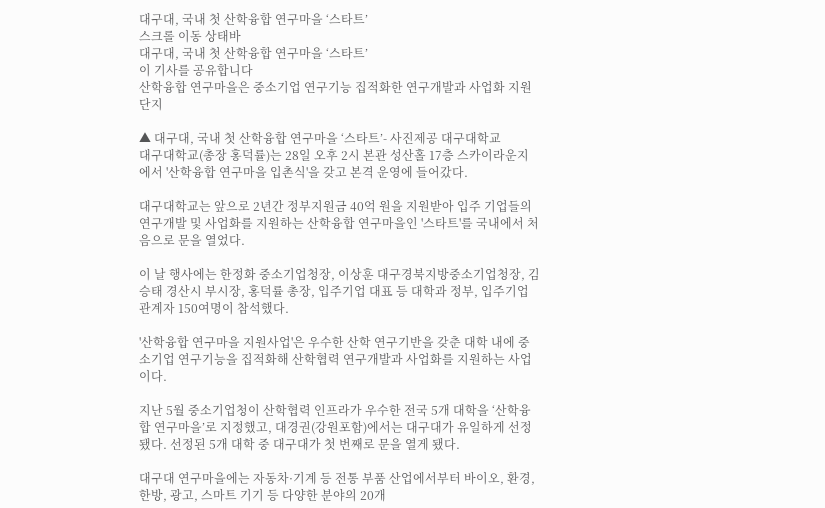대구대, 국내 첫 산학융합 연구마을 ‘스타트’
스크롤 이동 상태바
대구대, 국내 첫 산학융합 연구마을 ‘스타트’
이 기사를 공유합니다
산학융합 연구마을은 중소기업 연구기능 집적화한 연구개발과 사업화 지원 단지

▲ 대구대, 국내 첫 산학융합 연구마을 ‘스타트’- 사진제공 대구대학교
대구대학교(총장 홍덕률)는 28일 오후 2시 본관 성산홀 17층 스카이라운지에서 '산학융합 연구마을 입촌식'을 갖고 본격 운영에 들어갔다.

대구대학교는 앞으로 2년간 정부지원금 40억 원을 지원받아 입주 기업들의 연구개발 및 사업화를 지원하는 산학융합 연구마을인 '스타트'를 국내에서 처음으로 문을 열었다.

이 날 행사에는 한정화 중소기업청장, 이상훈 대구경북지방중소기업청장, 김승태 경산시 부시장, 홍덕률 총장, 입주기업 대표 등 대학과 정부, 입주기업 관계자 150여명이 참석했다.

'산학융합 연구마을 지원사업'은 우수한 산학 연구기반을 갖춘 대학 내에 중소기업 연구기능을 집적화해 산학협력 연구개발과 사업화를 지원하는 사업이다.

지난 5월 중소기업청이 산학협력 인프라가 우수한 전국 5개 대학을 ‘산학융합 연구마을’로 지정했고, 대경권(강원포함)에서는 대구대가 유일하게 선정됐다. 선정된 5개 대학 중 대구대가 첫 번째로 문을 열게 됐다.

대구대 연구마을에는 자동차·기계 등 전통 부품 산업에서부터 바이오, 환경, 한방, 광고, 스마트 기기 등 다양한 분야의 20개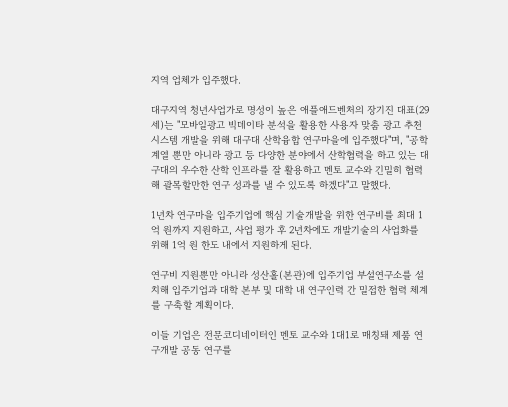지역 업체가 입주했다.

대구지역 청년사업가로 명성이 높은 애플애드벤처의 장기진 대표(29세)는 "모바일광고 빅데이타 분석을 활용한 사용자 맞춤 광고 추천시스템 개발을 위해 대구대 산학융합 연구마을에 입주했다"며, "공학계열 뿐만 아니라 광고 등 다양한 분야에서 산학협력을 하고 있는 대구대의 우수한 산학 인프라를 잘 활용하고 멘토 교수와 긴밀히 협력해 괄목할만한 연구 성과를 낼 수 있도록 하겠다"고 말했다.

1년차 연구마을 입주기업에 핵심 기술개발을 위한 연구비를 최대 1억 원까지 지원하고, 사업 평가 후 2년차에도 개발기술의 사업화를 위해 1억 원 한도 내에서 지원하게 된다.

연구비 지원뿐만 아니라 성산홀(본관)에 입주기업 부설연구소를 설치해 입주기업과 대학 본부 및 대학 내 연구인력 간 밀접한 협력 체계를 구축할 계획이다.

이들 기업은 전문코디네이터인 멘토 교수와 1대1로 매칭돼 제품 연구개발 공동 연구를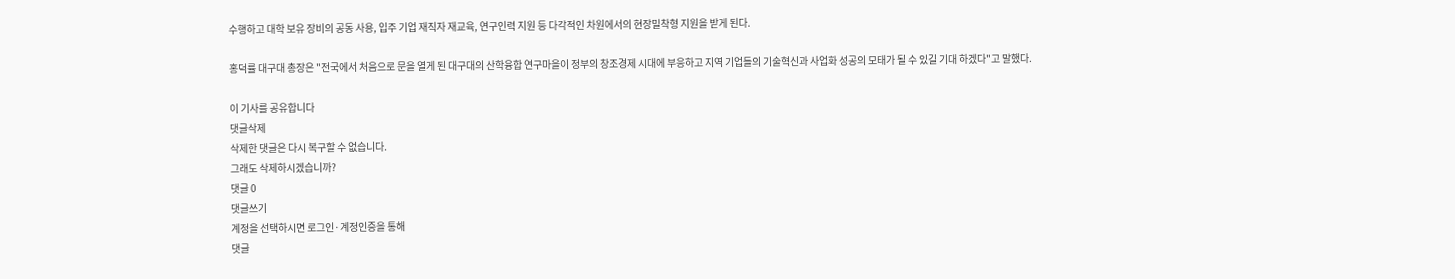수행하고 대학 보유 장비의 공동 사용, 입주 기업 재직자 재교육, 연구인력 지원 등 다각적인 차원에서의 현장밀착형 지원을 받게 된다.

홍덕률 대구대 총장은 "전국에서 처음으로 문을 열게 된 대구대의 산학융합 연구마을이 정부의 창조경제 시대에 부응하고 지역 기업들의 기술혁신과 사업화 성공의 모태가 될 수 있길 기대 하겠다"고 말했다.

이 기사를 공유합니다
댓글삭제
삭제한 댓글은 다시 복구할 수 없습니다.
그래도 삭제하시겠습니까?
댓글 0
댓글쓰기
계정을 선택하시면 로그인·계정인증을 통해
댓글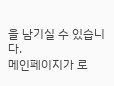을 남기실 수 있습니다.
메인페이지가 로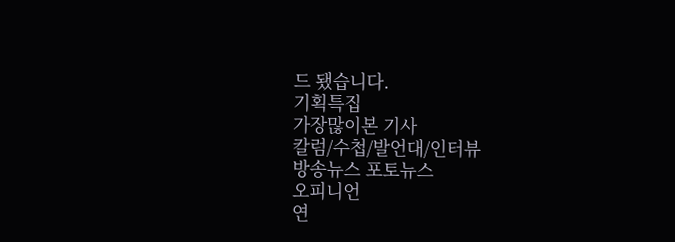드 됐습니다.
기획특집
가장많이본 기사
칼럼/수첩/발언대/인터뷰
방송뉴스 포토뉴스
오피니언
연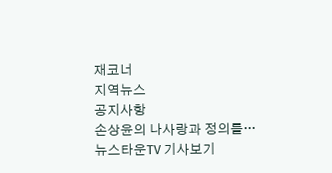재코너
지역뉴스
공지사항
손상윤의 나사랑과 정의를···
뉴스타운TV 기사보기